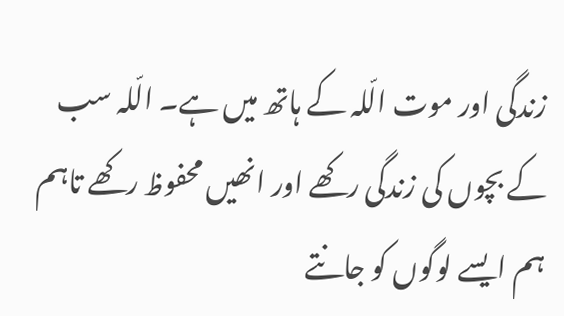زندگی اور موت الّلہ کے ہاتھ میں ہے۔ الّلہ سب کے بچوں کی زندگی رکھے اور انھیں محفوظ رکھے تاہم ہم ایسے لوگوں کو جانتے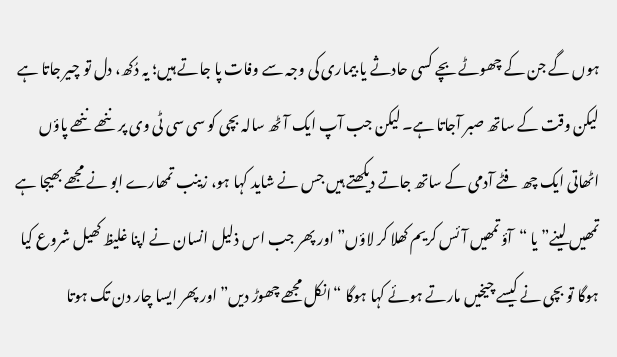ہوں گے جن کے چھوٹے بچے کسی حادثے یا بیماری کی وجہ سے وفات پا جاتے ہیں؛ یہ دُکھ، دل تو چیر جاتا ہے لیکن وقت کے ساتھ صبر آجاتا ہے۔ لیکن جب آپ ایک آٹھ سالہ بچی کو سی سی ٹی وی پر ننھے ننھے پاؤں اٹھاتی ایک چھ فٹے آدمی کے ساتھ جاتے دیکھتے ہیں جس نے شاید کہا ہو، زینب تمھارے ابو نے مجھے بھیجا ہے تمھیں لینے” یا “آؤ تمھیں آئس کریم کھلا کر لاؤں” اور پھر جب اس ذلیل انسان نے اپنا غلیظ کھیل شروع کیا ہوگا تو بچی نے کیسے چیخیں مارتے ہوئے کہا ہوگا “انکل مجھے چھوڑ دیں” اور پھر ایسا چار دن تک ہوتا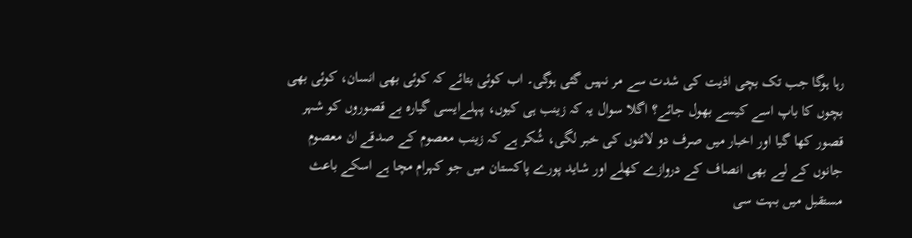رہا ہوگا جب تک بچی اذیت کی شدت سے مر نہیں گئی ہوگی۔ اب کوئی بتائے کہ کوئی بھی انسان، کوئی بھی بچوں کا باپ اسے کیسے بھول جائے؟ اگلا سوال یہ کہ زینب ہی کیوں، پہلےایسی گیارہ بے قصوروں کو شہر قصور کھا گیا اور اخبار میں صرف دو لائنوں کی خبر لگی، شُکر ہے کہ زینب معصوم کے صدقے ان معصوم جانوں کے لیے بھی انصاف کے دروازے کھلے اور شاید پورے پاکستان میں جو کہرام مچا ہے اسکے باعث مستقبل میں بہت سی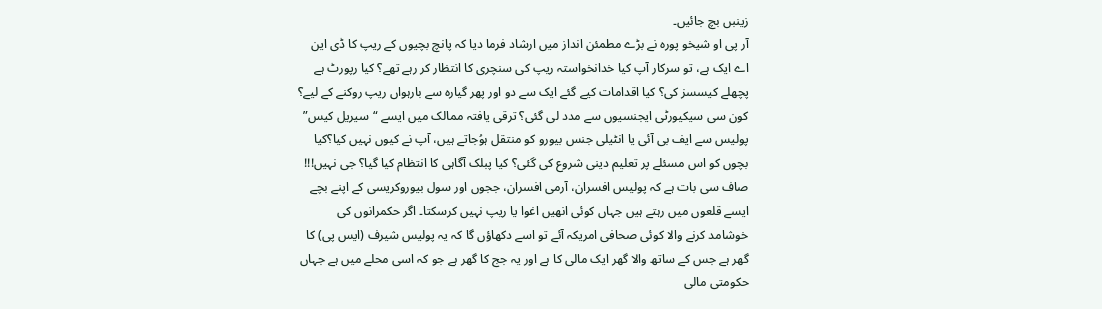زینبں بچ جائیں۔
آر پی او شیخو پورہ نے بڑے مطمئن انداز میں ارشاد فرما دیا کہ پانچ بچیوں کے ریپ کا ڈی این اے ایک ہے، تو سرکار آپ کیا خدانخواستہ ریپ کی سنچری کا انتظار کر رہے تھے؟ کیا رپورٹ ہے پچھلے کیسسز کی؟ کیا اقدامات کیے گئے ایک سے دو اور پھر گیارہ سے بارہواں ریپ روکنے کے لیے؟ کون سی سیکیورٹی ایجنسیوں سے مدد لی گئی؟ ترقی یافتہ ممالک میں ایسے “سیریل کیس” پولیس سے ایف بی آئی یا انٹیلی جنس بیورو کو منتقل ہوُجاتے ہیں، آپ نے کیوں نہیں کیا؟کیا بچوں کو اس مسئلے پر تعلیم دینی شروع کی گئی؟ کیا پبلک آگاہی کا انتظام کیا گیا؟ جی نہیں!!! صاف سی بات ہے کہ پولیس افسران، آرمی افسران، ججوں اور سول بیوروکریسی کے اپنے بچے ایسے قلعوں میں رہتے ہیں جہاں کوئی انھیں اغوا یا ریپ نہیں کرسکتا۔ اگر حکمرانوں کی خوشامد کرنے والا کوئی صحافی امریکہ آئے تو اسے دکھاؤں گا کہ یہ پولیس شیرف (ایس پی) کا گھر ہے جس کے ساتھ والا گھر ایک مالی کا ہے اور یہ جج کا گھر ہے جو کہ اسی محلے میں ہے جہاں حکومتی مالی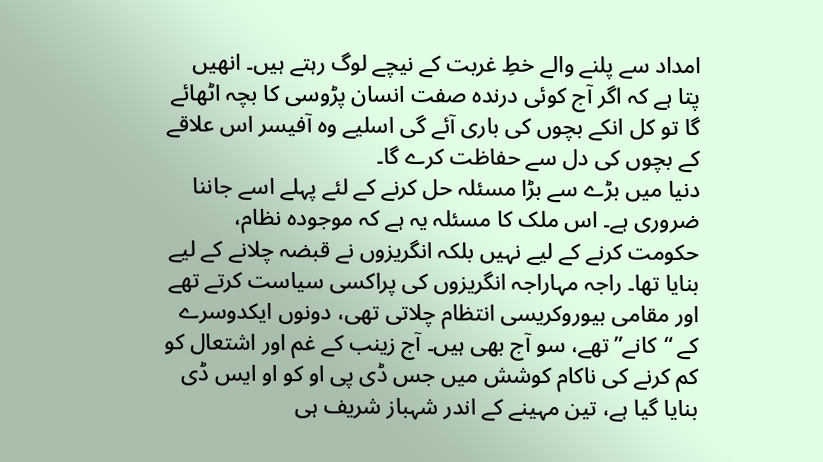امداد سے پلنے والے خطِ غربت کے نیچے لوگ رہتے ہیں۔ انھیں پتا ہے کہ اگر آج کوئی درندہ صفت انسان پڑوسی کا بچہ اٹھائے گا تو کل انکے بچوں کی باری آئے گی اسلیے وہ آفیسر اس علاقے کے بچوں کی دل سے حفاظت کرے گا۔
دنیا میں بڑے سے بڑا مسئلہ حل کرنے کے لئے پہلے اسے جاننا ضروری ہے۔ اس ملک کا مسئلہ یہ ہے کہ موجودہ نظام، حکومت کرنے کے لیے نہیں بلکہ انگریزوں نے قبضہ چلانے کے لیے بنایا تھا۔ راجہ مہاراجہ انگریزوں کی پراکسی سیاست کرتے تھے اور مقامی بیوروکریسی انتظام چلاتی تھی، دونوں ایکدوسرے کے “کانے” تھے، سو آج بھی ہیں۔ آج زینب کے غم اور اشتعال کو کم کرنے کی ناکام کوشش میں جس ڈی پی او کو او ایس ڈی بنایا گیا ہے، تین مہینے کے اندر شہباز شریف ہی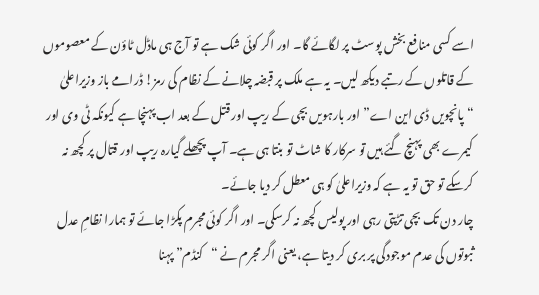اسے کسی منافع بخش پوسٹ پر لگائے گا۔ اور اگر کوئی شک ہے تو آج ہی ماڈل ٹاؤن کے معصوموں کے قاتلوں کے رتبے دیکھ لیں۔ یہ ہے ملک پر قبضہ چلانے کے نظام کی رمز! ڈرامے باز وزیراعلیٰ “پانچویں ڈی این اے” اور بارہویں بچی کے ریپ اور قتل کے بعد اب پہنچا ہے کیونکہ ٹی وی اور کیمرے بھی پہنچ گئے ہیں تو سرکار کا شاٹ تو بنتا ہی ہے۔ آپ پچھلے گیارہ ریپ اور قتال پر کچھ نہ کرسکے تو حق تو یہ ہے کہ وزیراعلیٰ کو ہی معطل کر دیا جائے۔
چار دن تک بچی تڑپتی رہی اور پولیس کچھ نہ کرسکی۔ اور اگر کوئی مجرم پکڑا جائے تو ہمارا نظامِ عدل ثبوتوں کی عدم موجودگی پر بری کر دیتا ہے، یعنی اگر مجرم نے “کنڈم” پہنا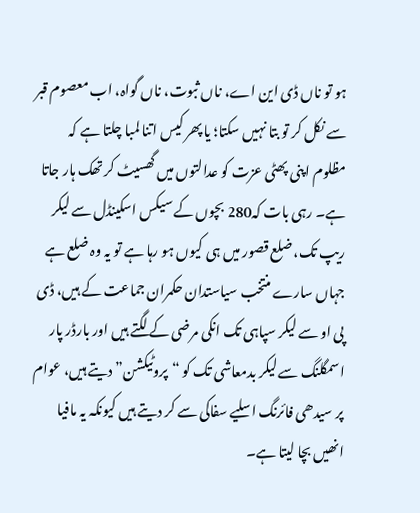ہو تو ناں ڈی این اے، ناں ثبوت، ناں گواہ، اب معصوم قبر سے نکل کر تو بتا نہیں سکتا؛ یا پھر کیس اتنا لمبا چلتا ہے کہ مظلوم اپنی پھٹی عزت کو عدالتوں میں گھسیٹ کر تھک ہار جاتا ہے۔ رہی بات کہ280 بچوں کے سیکس اسکینڈل سے لیکر ریپ تک، ضلع قصور میں ہی کیوں ہو رہا ہے تو یہ وہ ضلع ہے جہاں سارے منتخب سیاستدان حکمران جماعت کے ہیں، ڈی پی او سے لیکر سپاہی تک انکی مرضی کے لگتے ہیں اور بارڈر پار اسمگلنگ سے لیکر بدمعاشی تک کو “پروٹیکشن” دیتے ہیں، عوام پر سیدھی فائرنگ اسلیے سفاکی سے کر دیتے ہیں کیونکہ یہ مافیا انھیں بچا لیتا ہے۔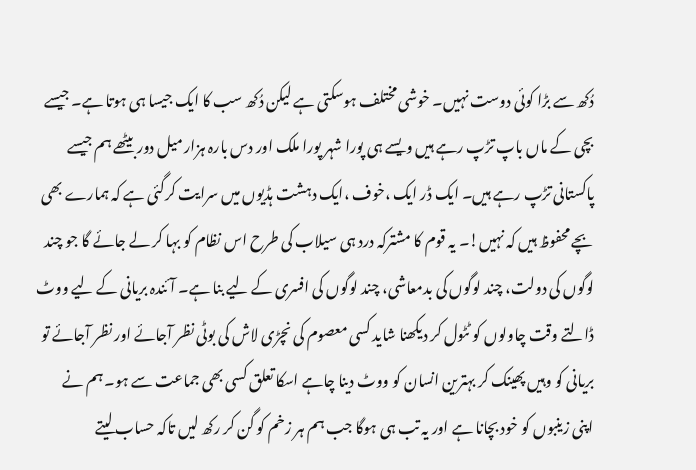دُکھ سے بڑا کوئی دوست نہیں۔ خوشی مختلف ہوسکتی ہے لیکن دُکھ سب کا ایک جیسا ہی ہوتا ہے۔ جیسے بچی کے ماں باپ تڑپ رہے ہیں ویسے ہی پورا شہر پورا ملک اور دس بارہ ہزار میل دور بیٹھے ہم جیسے پاکستانی تڑپ رہے ہیں۔ ایک ڈر ایک ،خوف ،ایک دہشت ہڈیوں میں سرایت کرگئی ہے کہ ہمارے بھی بچے محفوظ ہیں کہ نہیں!۔ یہ قوم کا مشترکہ درد ہی سیلاب کی طرح اس نظام کو بہا کر لے جائے گا جو چند لوگوں کی دولت، چند لوگوں کی بدمعاشی، چند لوگوں کی افسری کے لیے بنا ہے۔ آئندہ بریانی کے لیے ووٹ ڈالتے وقت چاولوں کو ٹٹول کر دیکھنا شاید کسی معصوم کی نچڑی لاش کی بوٹی نظر آجائے اور نظر آجائے تو بریانی کو وہیں پھینک کر بہترین انسان کو ووٹ دینا چاہے اسکا تعلق کسی بھی جماعت سے ہو۔ ہم نے اپنی زینبوں کو خود بچانا ہے اور یہ تب ہی ہوگا جب ہم ہر زخم کو گن کر رکھ لیں تاکہ حساب لیتے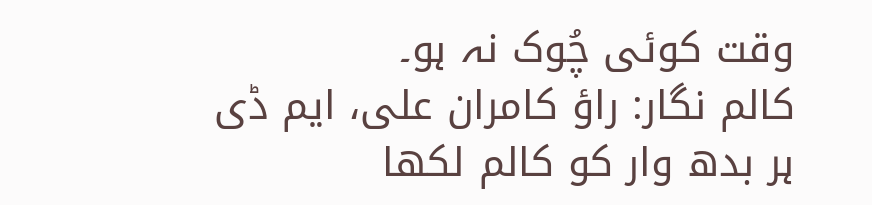وقت کوئی چُوک نہ ہو۔
کالم نگار: راؤ کامران علی، ایم ڈی
ہر بدھ وار کو کالم لکھا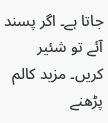جاتا ہے۔ اگر پسند آئے تو شئیر کریں۔ مزید کالم پڑھنے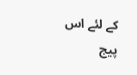کے لئے اس پیج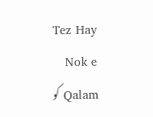Tez Hay Nok e Qalam کو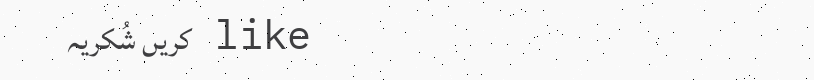like کریں شُکریہ